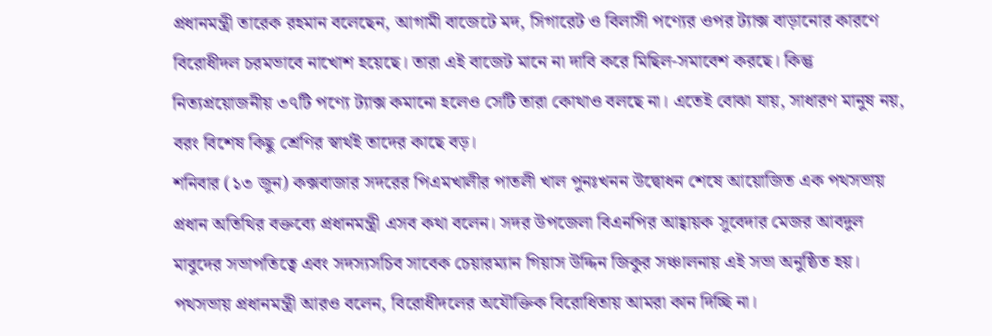প্রধানমন্ত্রী তারেক রহমান বলেছেন, আগামী বাজেটে মদ, সিগারেট ও বিলাসী পণ্যের ওপর ট্যাক্স বাড়ানোর কারণে বিরোধীদল চরমভাবে নাখোশ হয়েছে। তারা এই বাজেট মানে না দাবি করে মিছিল-সমাবেশ করছে। কিন্তু নিত্যপ্রয়োজনীয় ৩৭টি পণ্যে ট্যাক্স কমানো হলেও সেটি তারা কোথাও বলছে না। এতেই বোঝা যায়, সাধারণ মানুষ নয়, বরং বিশেষ কিছু শ্রেণির স্বার্থই তাদের কাছে বড়।
শনিবার (১৩ জুন) কক্সবাজার সদরের পিএমখালীর পাতলী খাল পুনঃখনন উদ্বোধন শেষে আয়োজিত এক পথসভায় প্রধান অতিথির বক্তব্যে প্রধানমন্ত্রী এসব কথা বলেন। সদর উপজেলা বিএনপির আহ্বায়ক সুবেদার মেজর আবদুল মাবুদের সভাপতিত্বে এবং সদস্যসচিব সাবেক চেয়ারম্যান গিয়াস উদ্দিন জিকুর সঞ্চালনায় এই সভা অনুষ্ঠিত হয়।
পথসভায় প্রধানমন্ত্রী আরও বলেন, বিরোধীদলের অযৌক্তিক বিরোধিতায় আমরা কান দিচ্ছি না।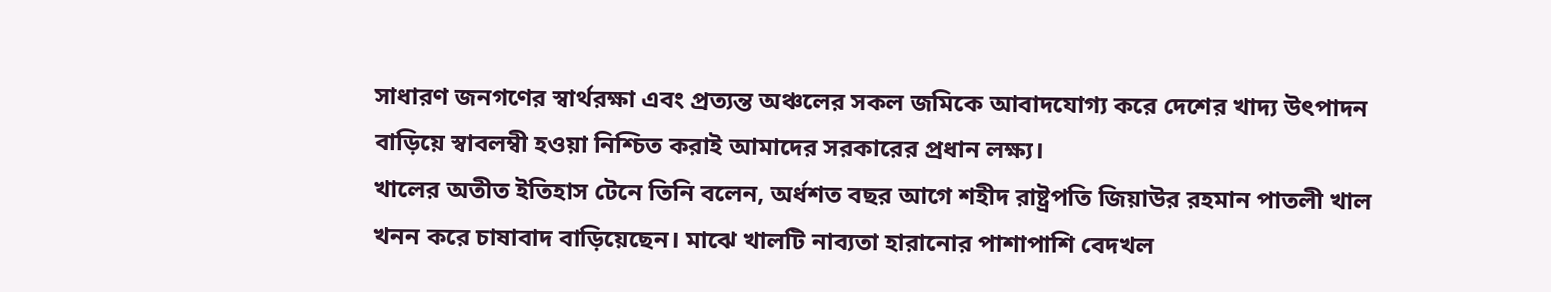সাধারণ জনগণের স্বার্থরক্ষা এবং প্রত্যন্ত অঞ্চলের সকল জমিকে আবাদযোগ্য করে দেশের খাদ্য উৎপাদন বাড়িয়ে স্বাবলম্বী হওয়া নিশ্চিত করাই আমাদের সরকারের প্রধান লক্ষ্য।
খালের অতীত ইতিহাস টেনে তিনি বলেন, অর্ধশত বছর আগে শহীদ রাষ্ট্রপতি জিয়াউর রহমান পাতলী খাল খনন করে চাষাবাদ বাড়িয়েছেন। মাঝে খালটি নাব্যতা হারানোর পাশাপাশি বেদখল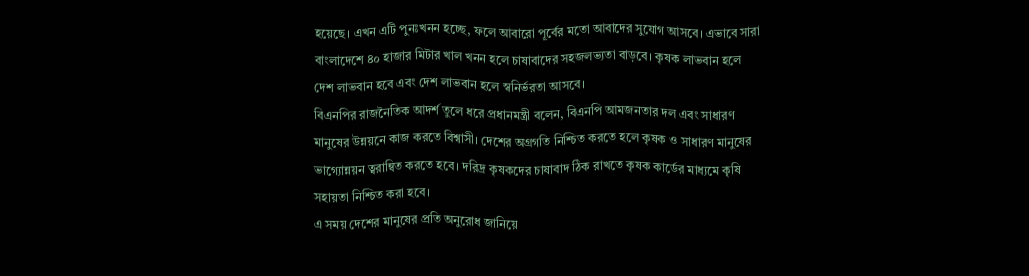হয়েছে। এখন এটি পুনঃখনন হচ্ছে, ফলে আবারো পূর্বের মতো আবাদের সুযোগ আসবে। এভাবে সারা বাংলাদেশে ৪০ হাজার মিটার খাল খনন হলে চাষাবাদের সহজলভ্যতা বাড়বে। কৃষক লাভবান হলে দেশ লাভবান হবে এবং দেশ লাভবান হলে স্বনির্ভরতা আসবে।
বিএনপির রাজনৈতিক আদর্শ তুলে ধরে প্রধানমন্ত্রী বলেন, বিএনপি আমজনতার দল এবং সাধারণ মানুষের উন্নয়নে কাজ করতে বিশ্বাসী। দেশের অগ্রগতি নিশ্চিত করতে হলে কৃষক ও সাধারণ মানুষের ভাগ্যোন্নয়ন ত্বরান্বিত করতে হবে। দরিদ্র কৃষকদের চাষাবাদ ঠিক রাখতে কৃষক কার্ডের মাধ্যমে কৃষি সহায়তা নিশ্চিত করা হবে।
এ সময় দেশের মানুষের প্রতি অনুরোধ জানিয়ে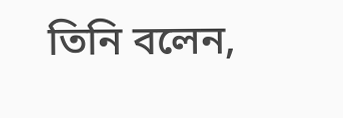তিনি বলেন,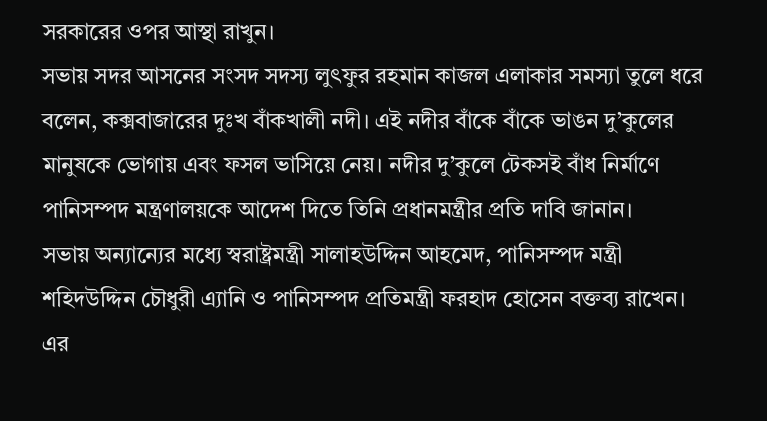সরকারের ওপর আস্থা রাখুন।
সভায় সদর আসনের সংসদ সদস্য লুৎফুর রহমান কাজল এলাকার সমস্যা তুলে ধরে বলেন, কক্সবাজারের দুঃখ বাঁকখালী নদী। এই নদীর বাঁকে বাঁকে ভাঙন দু’কুলের মানুষকে ভোগায় এবং ফসল ভাসিয়ে নেয়। নদীর দু’কুলে টেকসই বাঁধ নির্মাণে পানিসম্পদ মন্ত্রণালয়কে আদেশ দিতে তিনি প্রধানমন্ত্রীর প্রতি দাবি জানান।
সভায় অন্যান্যের মধ্যে স্বরাষ্ট্রমন্ত্রী সালাহউদ্দিন আহমেদ, পানিসম্পদ মন্ত্রী শহিদউদ্দিন চৌধুরী এ্যানি ও পানিসম্পদ প্রতিমন্ত্রী ফরহাদ হোসেন বক্তব্য রাখেন।
এর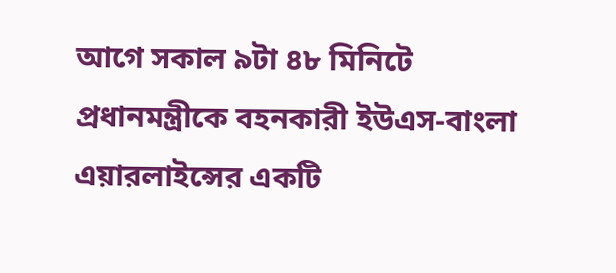আগে সকাল ৯টা ৪৮ মিনিটে প্রধানমন্ত্রীকে বহনকারী ইউএস-বাংলা এয়ারলাইন্সের একটি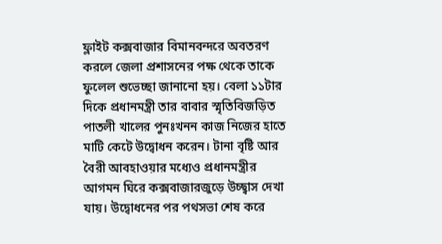ফ্লাইট কক্সবাজার বিমানবন্দরে অবতরণ করলে জেলা প্রশাসনের পক্ষ থেকে তাকে ফুলেল শুভেচ্ছা জানানো হয়। বেলা ১১টার দিকে প্রধানমন্ত্রী তার বাবার স্মৃতিবিজড়িত পাতলী খালের পুনঃখনন কাজ নিজের হাতে মাটি কেটে উদ্বোধন করেন। টানা বৃষ্টি আর বৈরী আবহাওয়ার মধ্যেও প্রধানমন্ত্রীর আগমন ঘিরে কক্সবাজারজুড়ে উচ্ছ্বাস দেখা যায়। উদ্বোধনের পর পথসভা শেষ করে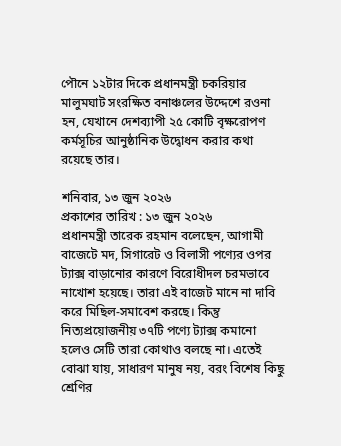পৌনে ১২টার দিকে প্রধানমন্ত্রী চকরিয়ার মালুমঘাট সংরক্ষিত বনাঞ্চলের উদ্দেশে রওনা হন, যেখানে দেশব্যাপী ২৫ কোটি বৃক্ষরোপণ কর্মসূচির আনুষ্ঠানিক উদ্বোধন করার কথা রয়েছে তার।

শনিবার, ১৩ জুন ২০২৬
প্রকাশের তারিখ : ১৩ জুন ২০২৬
প্রধানমন্ত্রী তারেক রহমান বলেছেন, আগামী বাজেটে মদ, সিগারেট ও বিলাসী পণ্যের ওপর ট্যাক্স বাড়ানোর কারণে বিরোধীদল চরমভাবে নাখোশ হয়েছে। তারা এই বাজেট মানে না দাবি করে মিছিল-সমাবেশ করছে। কিন্তু নিত্যপ্রয়োজনীয় ৩৭টি পণ্যে ট্যাক্স কমানো হলেও সেটি তারা কোথাও বলছে না। এতেই বোঝা যায়, সাধারণ মানুষ নয়, বরং বিশেষ কিছু শ্রেণির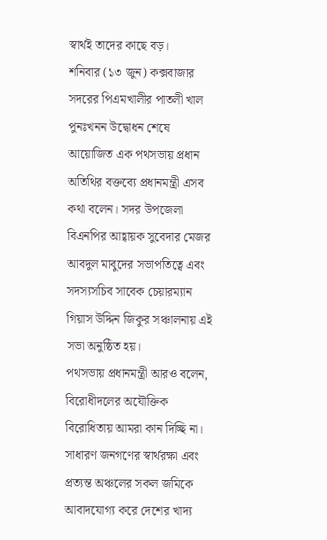স্বার্থই তাদের কাছে বড়।
শনিবার (১৩ জুন) কক্সবাজার সদরের পিএমখালীর পাতলী খাল পুনঃখনন উদ্বোধন শেষে আয়োজিত এক পথসভায় প্রধান অতিথির বক্তব্যে প্রধানমন্ত্রী এসব কথা বলেন। সদর উপজেলা বিএনপির আহ্বায়ক সুবেদার মেজর আবদুল মাবুদের সভাপতিত্বে এবং সদস্যসচিব সাবেক চেয়ারম্যান গিয়াস উদ্দিন জিকুর সঞ্চালনায় এই সভা অনুষ্ঠিত হয়।
পথসভায় প্রধানমন্ত্রী আরও বলেন, বিরোধীদলের অযৌক্তিক বিরোধিতায় আমরা কান দিচ্ছি না। সাধারণ জনগণের স্বার্থরক্ষা এবং প্রত্যন্ত অঞ্চলের সকল জমিকে আবাদযোগ্য করে দেশের খাদ্য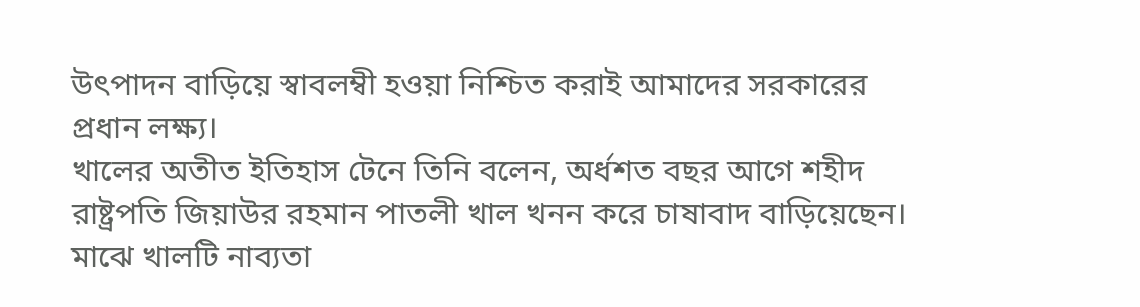উৎপাদন বাড়িয়ে স্বাবলম্বী হওয়া নিশ্চিত করাই আমাদের সরকারের প্রধান লক্ষ্য।
খালের অতীত ইতিহাস টেনে তিনি বলেন, অর্ধশত বছর আগে শহীদ রাষ্ট্রপতি জিয়াউর রহমান পাতলী খাল খনন করে চাষাবাদ বাড়িয়েছেন। মাঝে খালটি নাব্যতা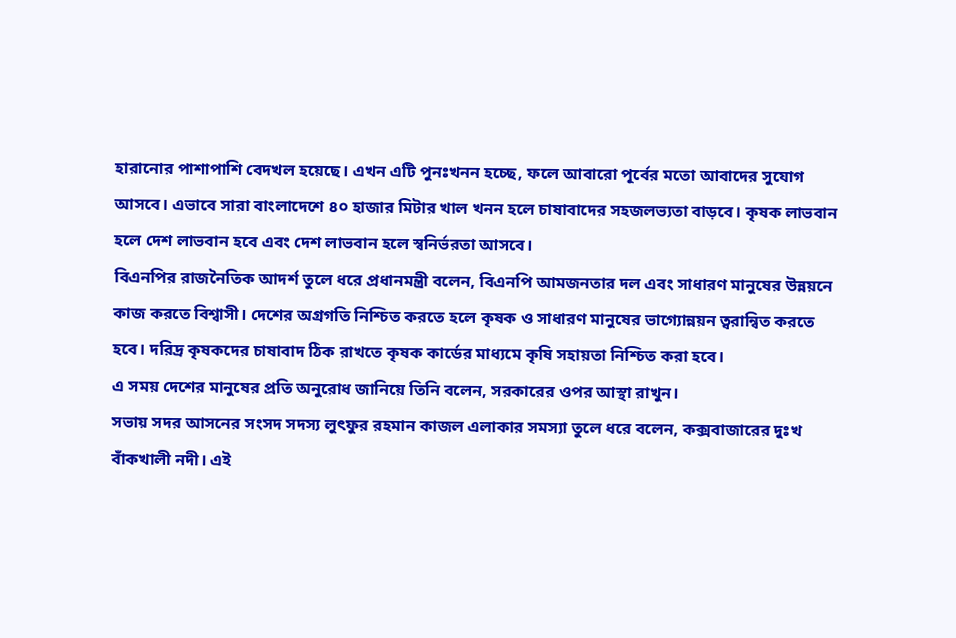হারানোর পাশাপাশি বেদখল হয়েছে। এখন এটি পুনঃখনন হচ্ছে, ফলে আবারো পূর্বের মতো আবাদের সুযোগ আসবে। এভাবে সারা বাংলাদেশে ৪০ হাজার মিটার খাল খনন হলে চাষাবাদের সহজলভ্যতা বাড়বে। কৃষক লাভবান হলে দেশ লাভবান হবে এবং দেশ লাভবান হলে স্বনির্ভরতা আসবে।
বিএনপির রাজনৈতিক আদর্শ তুলে ধরে প্রধানমন্ত্রী বলেন, বিএনপি আমজনতার দল এবং সাধারণ মানুষের উন্নয়নে কাজ করতে বিশ্বাসী। দেশের অগ্রগতি নিশ্চিত করতে হলে কৃষক ও সাধারণ মানুষের ভাগ্যোন্নয়ন ত্বরান্বিত করতে হবে। দরিদ্র কৃষকদের চাষাবাদ ঠিক রাখতে কৃষক কার্ডের মাধ্যমে কৃষি সহায়তা নিশ্চিত করা হবে।
এ সময় দেশের মানুষের প্রতি অনুরোধ জানিয়ে তিনি বলেন, সরকারের ওপর আস্থা রাখুন।
সভায় সদর আসনের সংসদ সদস্য লুৎফুর রহমান কাজল এলাকার সমস্যা তুলে ধরে বলেন, কক্সবাজারের দুঃখ বাঁকখালী নদী। এই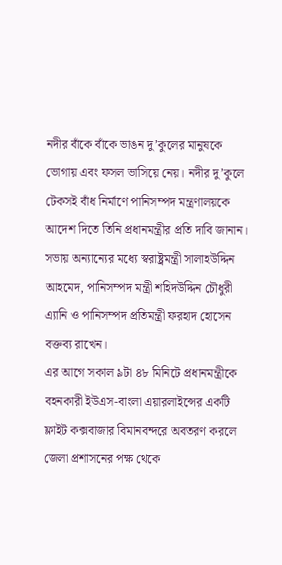নদীর বাঁকে বাঁকে ভাঙন দু’কুলের মানুষকে ভোগায় এবং ফসল ভাসিয়ে নেয়। নদীর দু’কুলে টেকসই বাঁধ নির্মাণে পানিসম্পদ মন্ত্রণালয়কে আদেশ দিতে তিনি প্রধানমন্ত্রীর প্রতি দাবি জানান।
সভায় অন্যান্যের মধ্যে স্বরাষ্ট্রমন্ত্রী সালাহউদ্দিন আহমেদ, পানিসম্পদ মন্ত্রী শহিদউদ্দিন চৌধুরী এ্যানি ও পানিসম্পদ প্রতিমন্ত্রী ফরহাদ হোসেন বক্তব্য রাখেন।
এর আগে সকাল ৯টা ৪৮ মিনিটে প্রধানমন্ত্রীকে বহনকারী ইউএস-বাংলা এয়ারলাইন্সের একটি ফ্লাইট কক্সবাজার বিমানবন্দরে অবতরণ করলে জেলা প্রশাসনের পক্ষ থেকে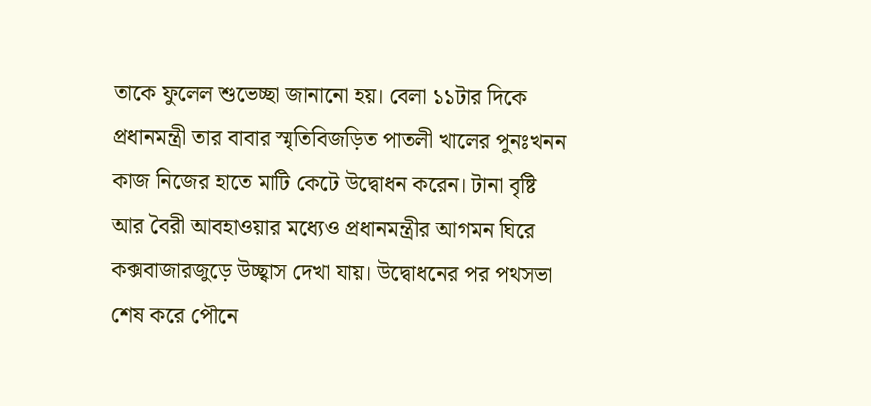তাকে ফুলেল শুভেচ্ছা জানানো হয়। বেলা ১১টার দিকে প্রধানমন্ত্রী তার বাবার স্মৃতিবিজড়িত পাতলী খালের পুনঃখনন কাজ নিজের হাতে মাটি কেটে উদ্বোধন করেন। টানা বৃষ্টি আর বৈরী আবহাওয়ার মধ্যেও প্রধানমন্ত্রীর আগমন ঘিরে কক্সবাজারজুড়ে উচ্ছ্বাস দেখা যায়। উদ্বোধনের পর পথসভা শেষ করে পৌনে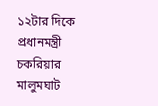১২টার দিকে প্রধানমন্ত্রী চকরিয়ার মালুমঘাট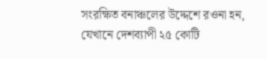সংরক্ষিত বনাঞ্চলের উদ্দেশে রওনা হন, যেখানে দেশব্যাপী ২৫ কোটি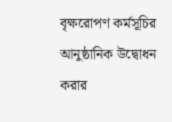বৃক্ষরোপণ কর্মসূচির আনুষ্ঠানিক উদ্বোধন করার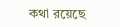কথা রয়েছে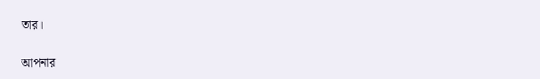তার।

আপনার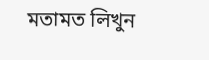মতামত লিখুন